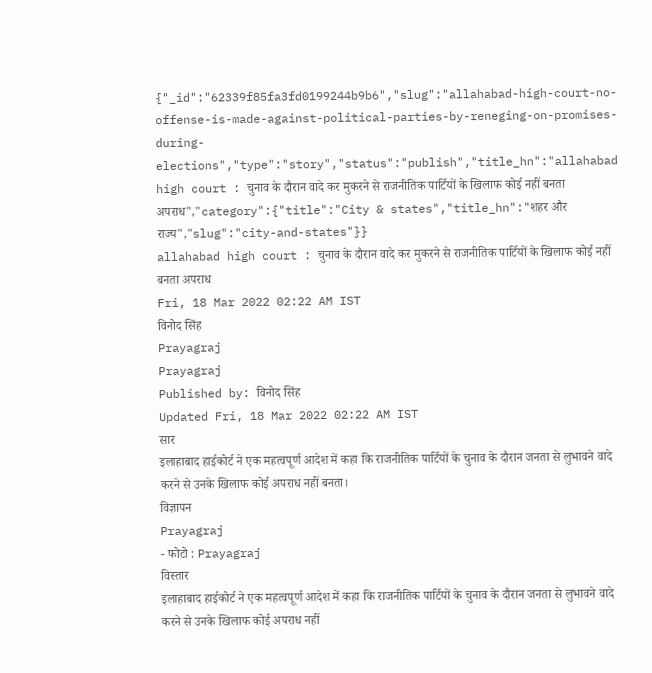{"_id":"62339f85fa3fd0199244b9b6","slug":"allahabad-high-court-no-offense-is-made-against-political-parties-by-reneging-on-promises-during-elections","type":"story","status":"publish","title_hn":"allahabad high court : चुनाव के दौरान वादे कर मुकरने से राजनीतिक पार्टियों के खिलाफ कोई नहीं बनता अपराध","category":{"title":"City & states","title_hn":"शहर और राज्य","slug":"city-and-states"}}
allahabad high court : चुनाव के दौरान वादे कर मुकरने से राजनीतिक पार्टियों के खिलाफ कोई नहीं बनता अपराध
Fri, 18 Mar 2022 02:22 AM IST
विनोद सिंह
Prayagraj
Prayagraj
Published by: विनोद सिंह
Updated Fri, 18 Mar 2022 02:22 AM IST
सार
इलाहाबाद हाईकोर्ट ने एक महत्वपूर्ण आदेश में कहा कि राजनीतिक पार्टियों के चुनाव के दौरान जनता से लुभावने वादे करने से उनके खिलाफ कोई अपराध नहीं बनता।
विज्ञापन
Prayagraj
- फोटो : Prayagraj
विस्तार
इलाहाबाद हाईकोर्ट ने एक महत्वपूर्ण आदेश में कहा कि राजनीतिक पार्टियों के चुनाव के दौरान जनता से लुभावने वादे करने से उनके खिलाफ कोई अपराध नहीं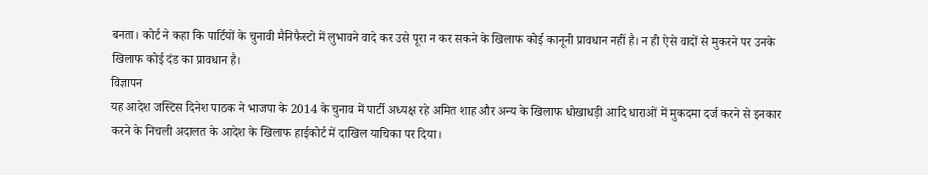बनता। कोर्ट ने कहा कि पार्टियों के चुनावी मैनिफैस्टो में लुभावने वादे कर उसे पूरा न कर सकने के खिलाफ कोई कानूनी प्रावधान नहीं है। न ही ऐसे वादों से मुकरने पर उनके खिलाफ कोई दंड का प्रावधान है।
विज्ञापन
यह आदेश जस्टिस दिनेश पाठक ने भाजपा के 2014 के चुनाव में पार्टी अध्यक्ष रहे अमित शाह और अन्य के खिलाफ धोखाधड़ी आदि धाराओं में मुकदमा दर्ज करने से इनकार करने के निचली अदालत के आदेश के खिलाफ हाईकोर्ट में दाखिल याचिका पर दिया।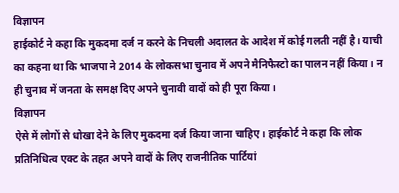विज्ञापन
हाईकोर्ट ने कहा कि मुकदमा दर्ज न करने के निचली अदालत के आदेश में कोई गलती नहीं है। याची का कहना था कि भाजपा ने 2014 के लोकसभा चुनाव में अपने मैनिफैस्टो का पालन नहीं किया। न ही चुनाव में जनता के समक्ष दिए अपने चुनावी वादों को ही पूरा किया।
विज्ञापन
ऐसे में लोगों से धोखा देने के लिए मुकदमा दर्ज किया जाना चाहिए। हाईकोर्ट ने कहा कि लोक प्रतिनिधित्व एक्ट के तहत अपने वादों के लिए राजनीतिक पार्टियां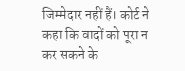जिम्मेदार नहीं हैं। कोर्ट ने कहा कि वादों को पूरा न कर सकने के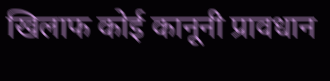खिलाफ कोई कानूनी प्रावधान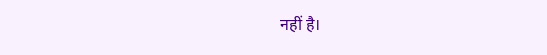नहीं है।